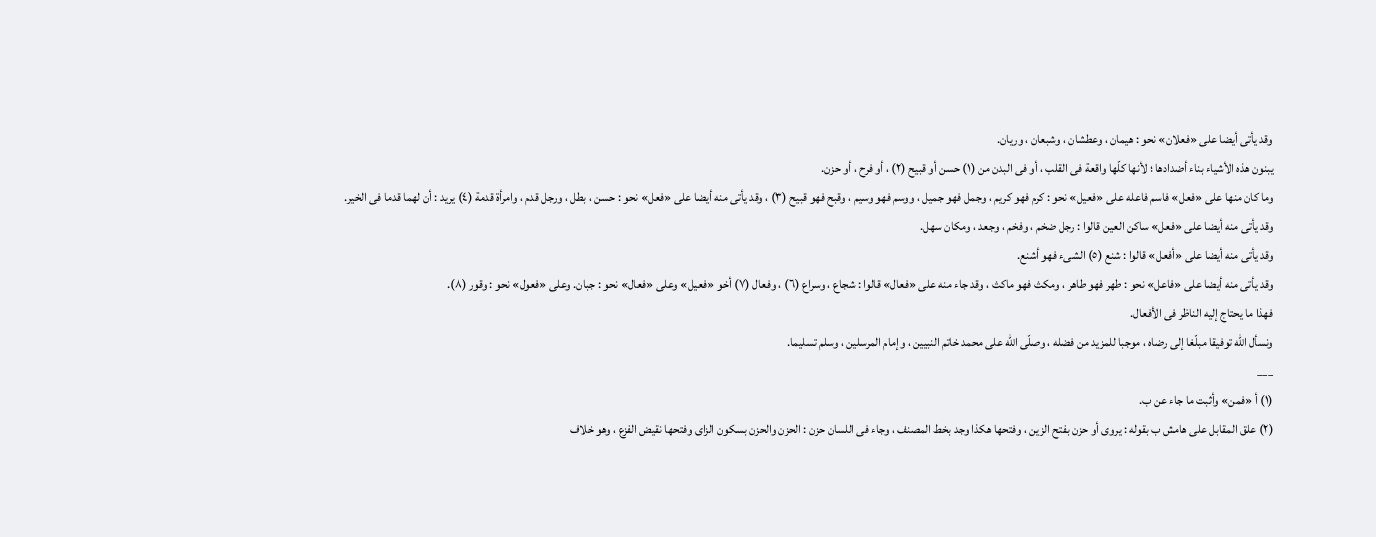وقد يأتى أيضا على «فعلان» نحو : هيمان ، وعطشان ، وشبعان ، وريان.
يبنون هذه الأشياء بناء أضدادها ؛ لأنها كلّها واقعة فى القلب ، أو فى البدن من (١) حسن أو قبيح (٢) ، أو فرح ، أو حزن.
وما كان منها على «فعل» فاسم فاعله على «فعيل» نحو : كرم فهو كريم ، وجمل فهو جميل ، ووسم فهو وسيم ، وقبح فهو قبيح (٣) ، وقد يأتى منه أيضا على «فعل» نحو : حسن ، بطل ، ورجل قدم ، وامرأة قدمة (٤) يريد : أن لهما قدما فى الخير.
وقد يأتى منه أيضا على «فعل» ساكن العين قالوا : رجل ضخم ، وفخم ، وجعد ، ومكان سهل.
وقد يأتى منه أيضا على «أفعل» قالوا : شنع (٥) الشىء فهو أشنع.
وقد يأتى منه أيضا على «فاعل» نحو : طهر فهو طاهر ، ومكث فهو ماكث ، وقد جاء منه على «فعال» قالوا : شجاع ، وسراع (٦) ، وفعال (٧) أخو «فعيل» وعلى «فعال» نحو : جبان. وعلى «فعول» نحو : وقور (٨).
فهذا ما يحتاج إليه الناظر فى الأفعال.
ونسأل الله توفيقا مبلّغا إلى رضاه ، موجبا للمزيد من فضله ، وصلّى الله على محمد خاتم النبيين ، وإمام المرسلين ، وسلم تسليما.
___
(١) أ «فمن» وأثبت ما جاء عن ب.
(٢) علق المقابل على هامش ب بقوله : يروى أو حزن بفتح الزين ، وفتحها هكذا وجد بخط المصنف ، وجاء فى اللسان حزن : الحزن والحزن بسكون الزاى وفتحها نقيض الفزع ، وهو خلاف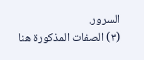السرور.
(٣) الصفات المذكورة هنا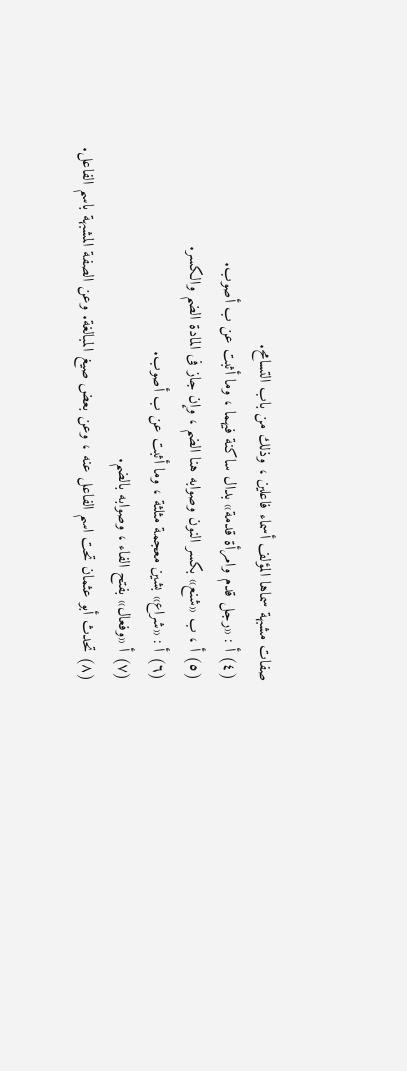صفات مشبهة سماها المؤلف أسماء فاعلين ، وذلك من باب التسامح.
(٤) أ : «رجل قدم وامرأة قدمة» بدال ساكنة فيهما ، وما أثبت عن ب أصوب.
(٥) أ ، ب «شنع» بكسر النون وصوابه هنا الضم ، وإن جاز فى المادة الضم والكسر.
(٦) أ : «شراع» بشين معجمة مثلثة ، وما أثبت عن ب أصوب.
(٧) أ «وفعال» بفتح الفاء ، وصوابه بالضم.
(٨) تحدث أبو عثمان تحت اسم الفاعل عنه ، وعن بعض صيغ المبالغة. وعن الصفة المشبهة باسم الفاعل.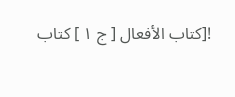![كتاب الأفعال [ ج ١ ] كتاب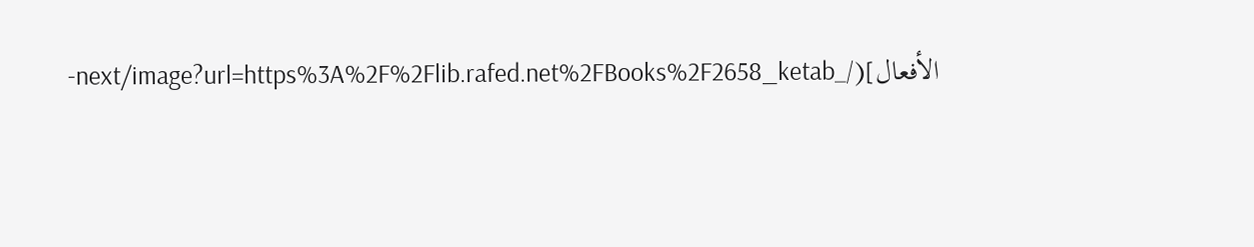الأفعال](/_next/image?url=https%3A%2F%2Flib.rafed.net%2FBooks%2F2658_ketab-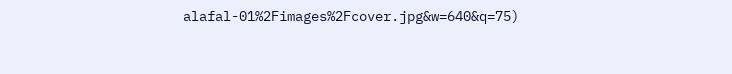alafal-01%2Fimages%2Fcover.jpg&w=640&q=75)